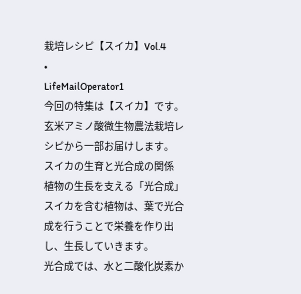栽培レシピ【スイカ】Vol.4
•
LifeMailOperator1
今回の特集は【スイカ】です。
玄米アミノ酸微生物農法栽培レシピから一部お届けします。
スイカの生育と光合成の関係
植物の生長を支える「光合成」
スイカを含む植物は、葉で光合成を行うことで栄養を作り出し、生長していきます。
光合成では、水と二酸化炭素か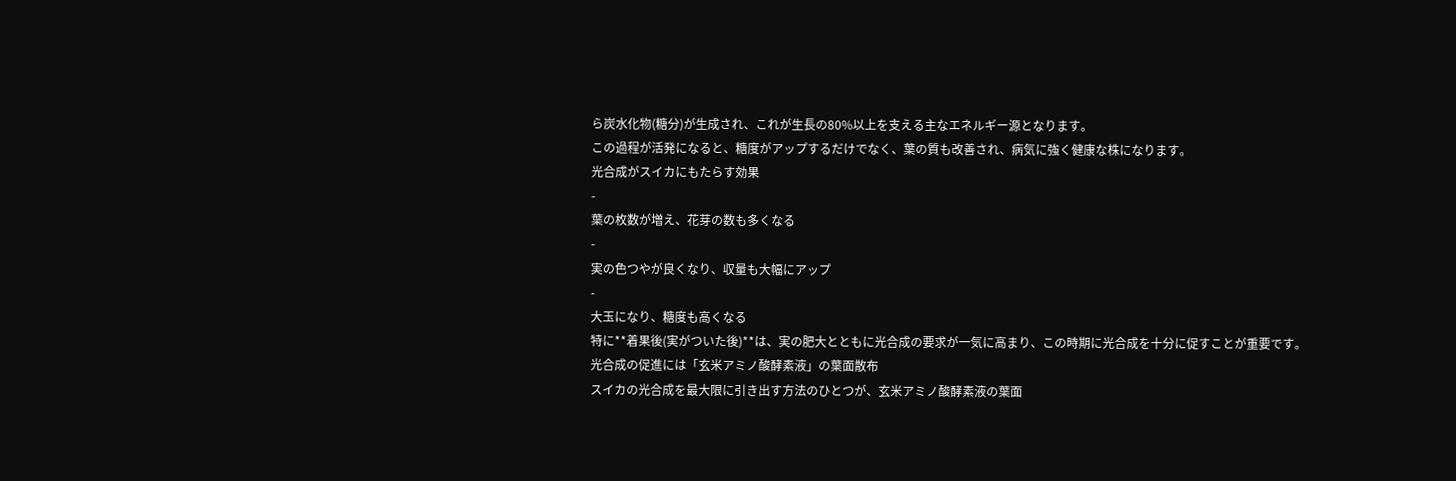ら炭水化物(糖分)が生成され、これが生長の80%以上を支える主なエネルギー源となります。
この過程が活発になると、糖度がアップするだけでなく、葉の質も改善され、病気に強く健康な株になります。
光合成がスイカにもたらす効果
-
葉の枚数が増え、花芽の数も多くなる
-
実の色つやが良くなり、収量も大幅にアップ
-
大玉になり、糖度も高くなる
特に**着果後(実がついた後)**は、実の肥大とともに光合成の要求が一気に高まり、この時期に光合成を十分に促すことが重要です。
光合成の促進には「玄米アミノ酸酵素液」の葉面散布
スイカの光合成を最大限に引き出す方法のひとつが、玄米アミノ酸酵素液の葉面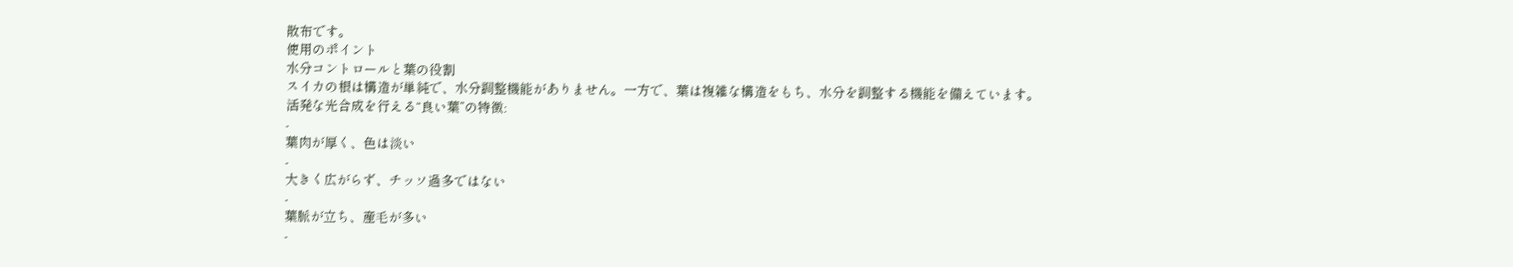散布です。
使用のポイント
水分コントロールと葉の役割
スイカの根は構造が単純で、水分調整機能がありません。一方で、葉は複雑な構造をもち、水分を調整する機能を備えています。
活発な光合成を行える“良い葉”の特徴:
-
葉肉が厚く、色は淡い
-
大きく広がらず、チッソ過多ではない
-
葉脈が立ち、産毛が多い
-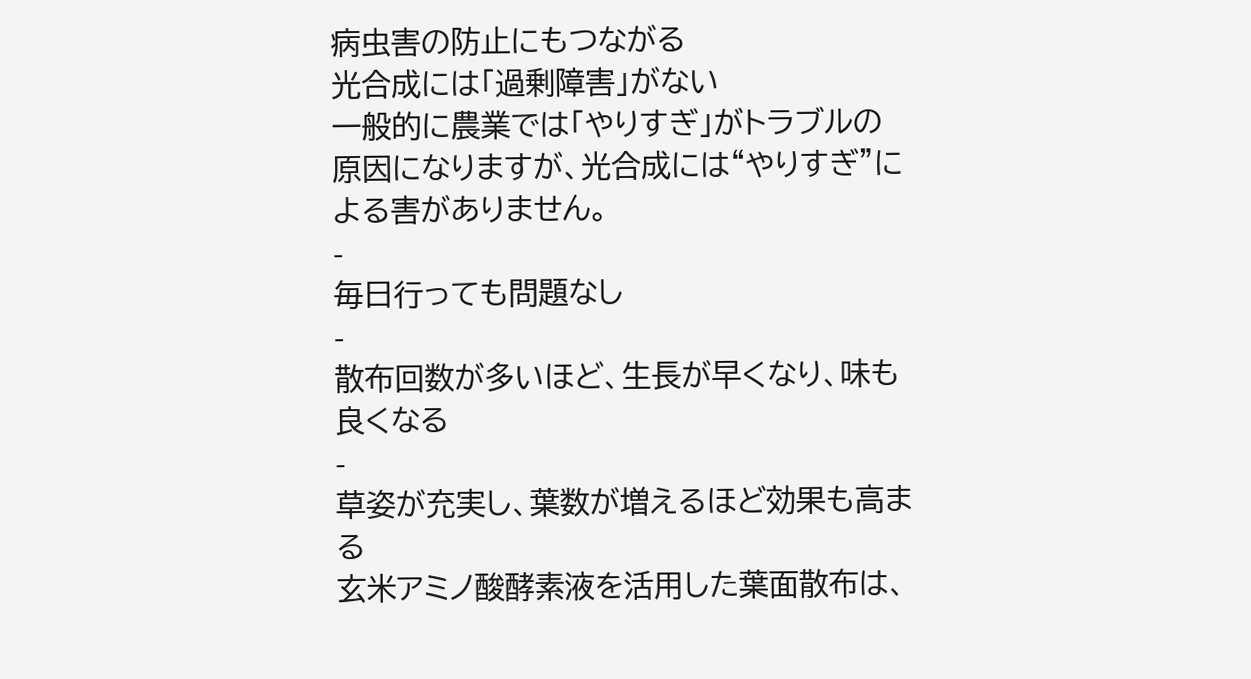病虫害の防止にもつながる
光合成には「過剰障害」がない
一般的に農業では「やりすぎ」がトラブルの原因になりますが、光合成には“やりすぎ”による害がありません。
-
毎日行っても問題なし
-
散布回数が多いほど、生長が早くなり、味も良くなる
-
草姿が充実し、葉数が増えるほど効果も高まる
玄米アミノ酸酵素液を活用した葉面散布は、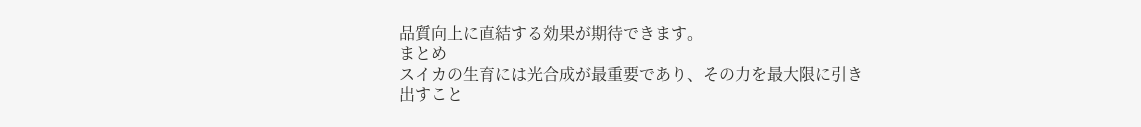品質向上に直結する効果が期待できます。
まとめ
スイカの生育には光合成が最重要であり、その力を最大限に引き出すこと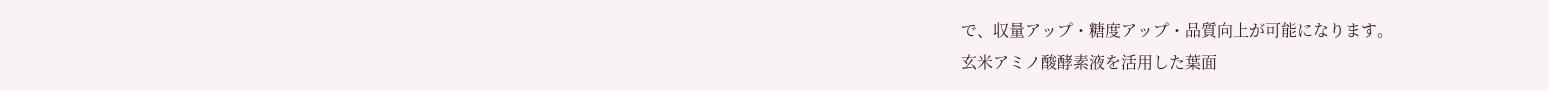で、収量アップ・糖度アップ・品質向上が可能になります。
玄米アミノ酸酵素液を活用した葉面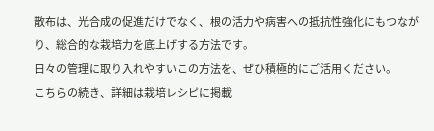散布は、光合成の促進だけでなく、根の活力や病害への抵抗性強化にもつながり、総合的な栽培力を底上げする方法です。
日々の管理に取り入れやすいこの方法を、ぜひ積極的にご活用ください。
こちらの続き、詳細は栽培レシピに掲載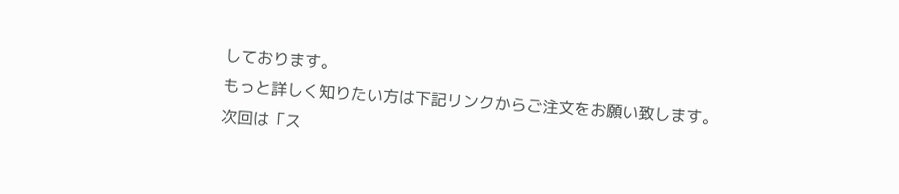しております。
もっと詳しく知りたい方は下記リンクからご注文をお願い致します。
次回は「ス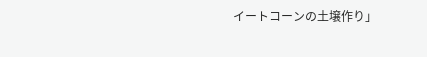イートコーンの土壌作り」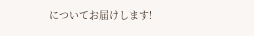についてお届けします!